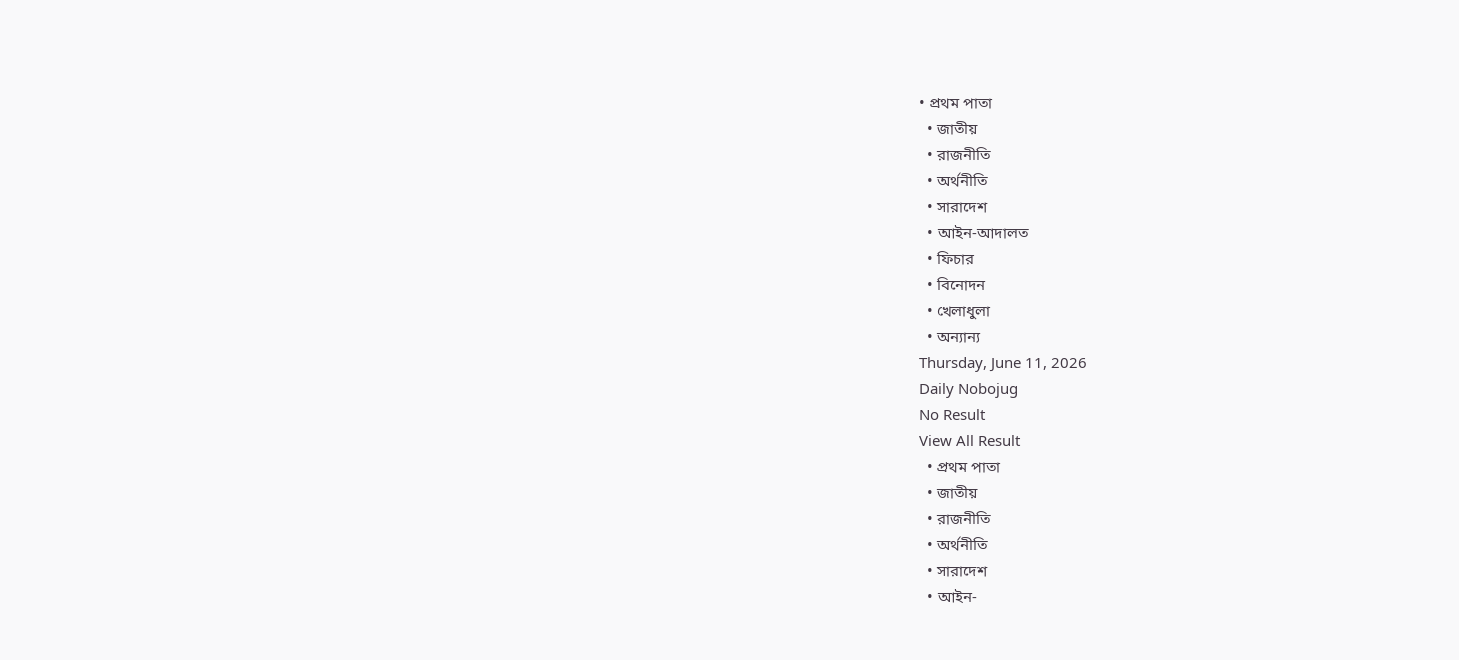• প্রথম পাতা
  • জাতীয়
  • রাজনীতি
  • অর্থনীতি
  • সারাদেশ
  • আইন-আদালত
  • ফিচার
  • বিনোদন
  • খেলাধুলা
  • অন্যান্য
Thursday, June 11, 2026
Daily Nobojug
No Result
View All Result
  • প্রথম পাতা
  • জাতীয়
  • রাজনীতি
  • অর্থনীতি
  • সারাদেশ
  • আইন-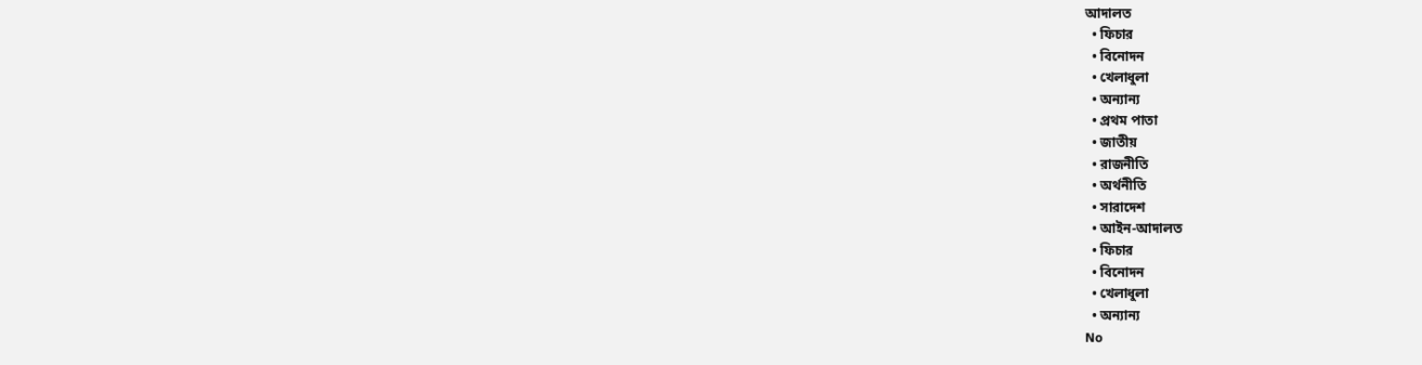আদালত
  • ফিচার
  • বিনোদন
  • খেলাধুলা
  • অন্যান্য
  • প্রথম পাতা
  • জাতীয়
  • রাজনীতি
  • অর্থনীতি
  • সারাদেশ
  • আইন-আদালত
  • ফিচার
  • বিনোদন
  • খেলাধুলা
  • অন্যান্য
No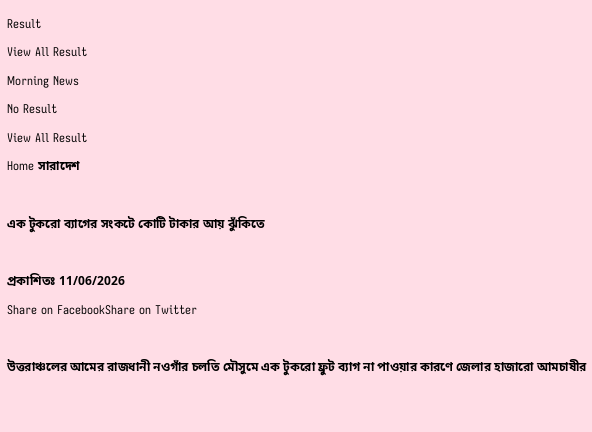Result
View All Result
Morning News
No Result
View All Result
Home সারাদেশ

এক টুকরো ব্যাগের সংকটে কোটি টাকার আয় ঝুঁকিতে

প্রকাশিতঃ 11/06/2026
Share on FacebookShare on Twitter

উত্তরাঞ্চলের আমের রাজধানী নওগাঁর চলতি মৌসুমে এক টুকরো ফ্রুট ব্যাগ না পাওয়ার কারণে জেলার হাজারো আমচাষীর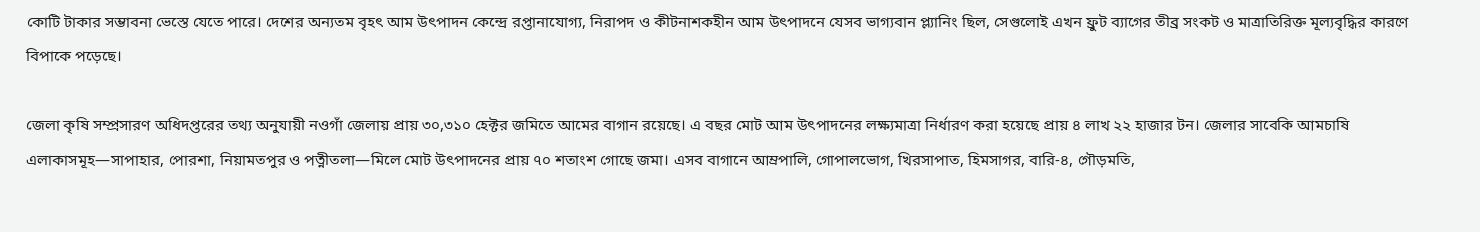কোটি টাকার সম্ভাবনা ভেস্তে যেতে পারে। দেশের অন্যতম বৃহৎ আম উৎপাদন কেন্দ্রে রপ্তানাযোগ্য, নিরাপদ ও কীটনাশকহীন আম উৎপাদনে যেসব ভাগ্যবান প্ল্যানিং ছিল, সেগুলোই এখন ফ্রুট ব্যাগের তীব্র সংকট ও মাত্রাতিরিক্ত মূল্যবৃদ্ধির কারণে বিপাকে পড়েছে।

জেলা কৃষি সম্প্রসারণ অধিদপ্তরের তথ্য অনুযায়ী নওগাঁ জেলায় প্রায় ৩০,৩১০ হেক্টর জমিতে আমের বাগান রয়েছে। এ বছর মোট আম উৎপাদনের লক্ষ্যমাত্রা নির্ধারণ করা হয়েছে প্রায় ৪ লাখ ২২ হাজার টন। জেলার সাবেকি আমচাষি এলাকাসমূহ—সাপাহার, পোরশা, নিয়ামতপুর ও পত্নীতলা—মিলে মোট উৎপাদনের প্রায় ৭০ শতাংশ গোছে জমা। এসব বাগানে আম্রপালি, গোপালভোগ, খিরসাপাত, হিমসাগর, বারি-৪, গৌড়মতি,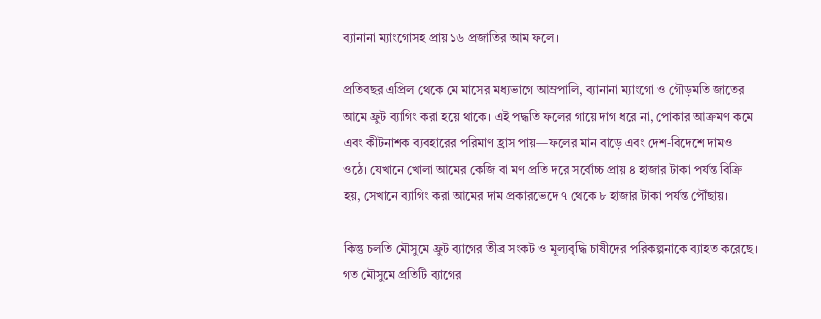ব্যানানা ম্যাংগোসহ প্রায় ১৬ প্রজাতির আম ফলে।

প্রতিবছর এপ্রিল থেকে মে মাসের মধ্যভাগে আম্রপালি, ব্যানানা ম্যাংগো ও গৌড়মতি জাতের আমে ফ্রুট ব্যাগিং করা হয়ে থাকে। এই পদ্ধতি ফলের গায়ে দাগ ধরে না, পোকার আক্রমণ কমে এবং কীটনাশক ব্যবহারের পরিমাণ হ্রাস পায়—ফলের মান বাড়ে এবং দেশ-বিদেশে দামও ওঠে। যেখানে খোলা আমের কেজি বা মণ প্রতি দরে সর্বোচ্চ প্রায় ৪ হাজার টাকা পর্যন্ত বিক্রি হয়, সেখানে ব্যাগিং করা আমের দাম প্রকারভেদে ৭ থেকে ৮ হাজার টাকা পর্যন্ত পৌঁছায়।

কিন্তু চলতি মৌসুমে ফ্রুট ব্যাগের তীব্র সংকট ও মূল্যবৃদ্ধি চাষীদের পরিকল্পনাকে ব্যাহত করেছে। গত মৌসুমে প্রতিটি ব্যাগের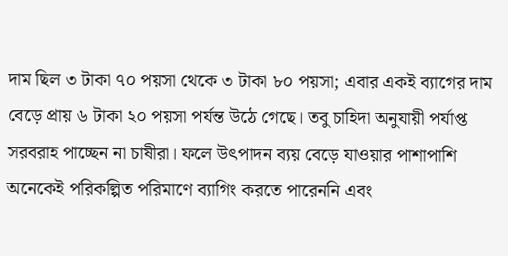দাম ছিল ৩ টাকা ৭০ পয়সা থেকে ৩ টাকা ৮০ পয়সা; এবার একই ব্যাগের দাম বেড়ে প্রায় ৬ টাকা ২০ পয়সা পর্যন্ত উঠে গেছে। তবু চাহিদা অনুযায়ী পর্যাপ্ত সরবরাহ পাচ্ছেন না চাষীরা। ফলে উৎপাদন ব্যয় বেড়ে যাওয়ার পাশাপাশি অনেকেই পরিকল্পিত পরিমাণে ব্যাগিং করতে পারেননি এবং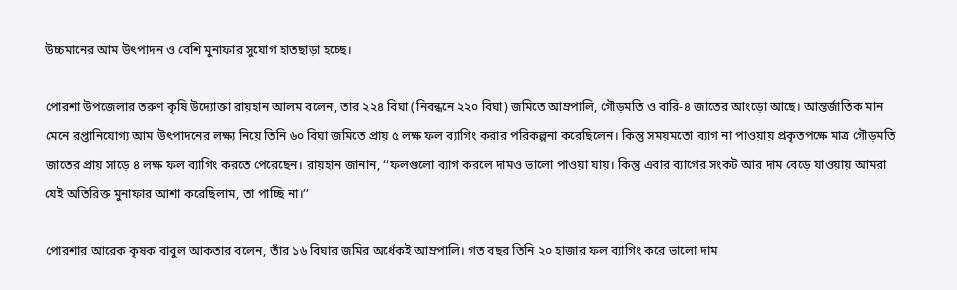উচ্চমানের আম উৎপাদন ও বেশি মুনাফার সুযোগ হাতছাড়া হচ্ছে।

পোরশা উপজেলার তরুণ কৃষি উদ্যোক্তা রায়হান আলম বলেন, তার ২২৪ বিঘা (নিবন্ধনে ২২০ বিঘা) জমিতে আম্রপালি, গৌড়মতি ও বারি-৪ জাতের আংড়ো আছে। আন্তর্জাতিক মান মেনে রপ্তানিযোগ্য আম উৎপাদনের লক্ষ্য নিয়ে তিনি ৬০ বিঘা জমিতে প্রায় ৫ লক্ষ ফল ব্যাগিং করার পরিকল্পনা করেছিলেন। কিন্তু সময়মতো ব্যাগ না পাওয়ায় প্রকৃতপক্ষে মাত্র গৌড়মতি জাতের প্রায় সাড়ে ৪ লক্ষ ফল ব্যাগিং করতে পেরেছেন। রায়হান জানান, ‘‘ফলগুলো ব্যাগ করলে দামও ভালো পাওয়া যায়। কিন্তু এবার ব্যাগের সংকট আর দাম বেড়ে যাওয়ায় আমরা যেই অতিরিক্ত মুনাফার আশা করেছিলাম, তা পাচ্ছি না।’’

পোরশার আরেক কৃষক বাবুল আকতার বলেন, তাঁর ১৬ বিঘার জমির অর্ধেকই আম্রপালি। গত বছর তিনি ২০ হাজার ফল ব্যাগিং করে ভালো দাম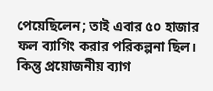পেয়েছিলেন; তাই এবার ৫০ হাজার ফল ব্যাগিং করার পরিকল্পনা ছিল। কিন্তু প্রয়োজনীয় ব্যাগ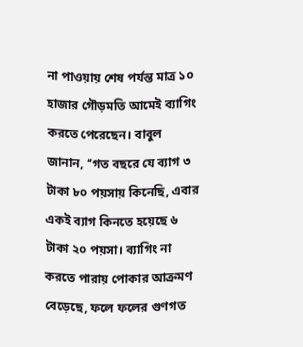না পাওয়ায় শেষ পর্যন্ত মাত্র ১০ হাজার গৌড়মতি আমেই ব্যাগিং করতে পেরেছেন। বাবুল জানান, ‘‘গত বছরে যে ব্যাগ ৩ টাকা ৮০ পয়সায় কিনেছি, এবার একই ব্যাগ কিনতে হয়েছে ৬ টাকা ২০ পয়সা। ব্যাগিং না করতে পারায় পোকার আক্রমণ বেড়েছে, ফলে ফলের গুণগত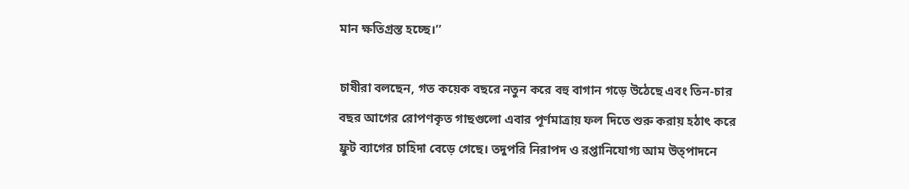মান ক্ষতিগ্রস্ত হচ্ছে।’’

চাষীরা বলছেন, গত কয়েক বছরে নতুন করে বহু বাগান গড়ে উঠেছে এবং তিন-চার বছর আগের রোপণকৃত গাছগুলো এবার পূর্ণমাত্রায় ফল দিতে শুরু করায় হঠাৎ করে ফ্রুট ব্যাগের চাহিদা বেড়ে গেছে। তদুপরি নিরাপদ ও রপ্তানিযোগ্য আম উত্পাদনে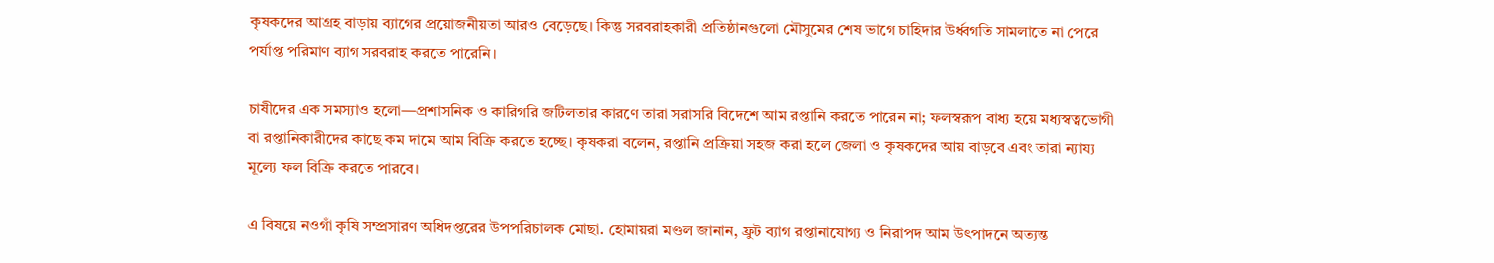কৃষকদের আগ্রহ বাড়ায় ব্যাগের প্রয়োজনীয়তা আরও বেড়েছে। কিন্তু সরবরাহকারী প্রতিষ্ঠানগুলো মৌসুমের শেষ ভাগে চাহিদার উর্ধ্বগতি সামলাতে না পেরে পর্যাপ্ত পরিমাণ ব্যাগ সরবরাহ করতে পারেনি।

চাষীদের এক সমস্যাও হলো—প্রশাসনিক ও কারিগরি জটিলতার কারণে তারা সরাসরি বিদেশে আম রপ্তানি করতে পারেন না; ফলস্বরূপ বাধ্য হয়ে মধ্যস্বত্বভোগী বা রপ্তানিকারীদের কাছে কম দামে আম বিক্রি করতে হচ্ছে। কৃষকরা বলেন, রপ্তানি প্রক্রিয়া সহজ করা হলে জেলা ও কৃষকদের আয় বাড়বে এবং তারা ন্যায্য মূল্যে ফল বিক্রি করতে পারবে।

এ বিষয়ে নওগাঁ কৃষি সম্প্রসারণ অধিদপ্তরের উপপরিচালক মোছা. হোমায়রা মণ্ডল জানান, ফ্রুট ব্যাগ রপ্তানাযোগ্য ও নিরাপদ আম উৎপাদনে অত্যন্ত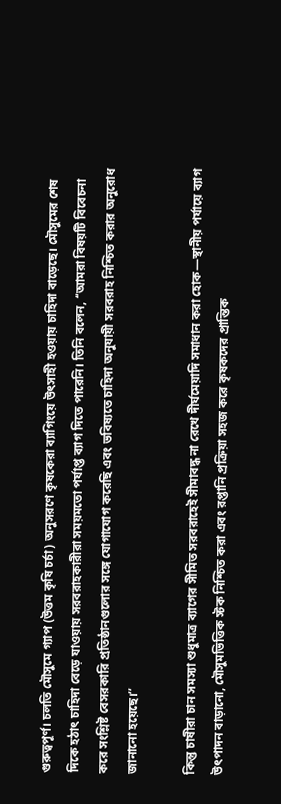গুরুত্বপূর্ণ। চলতি মৌসুমে গ্যাপ (উত্তম কৃষি চর্চা) অনুসরণে কৃষকেরা ব্যাগিংয়ে উৎসাহী হওয়ায় চাহিদা বাড়েছে। মৌসুমের শেষ দিকে হঠাৎ চাহিদা বেড়ে যাওয়ায় সরবরাহকারীরা সময়মতো পর্যাপ্ত ব্যাগ দিতে পারেনি। তিনি বলেন, ‘‘আমরা বিষয়টি বিবেচনা করে সংশ্লিষ্ট বেসরকারি প্রতিষ্ঠানগুলোর সঙ্গে যোগাযোগ করেছি এবং ভবিষ্যতে চাহিদা অনুযায়ী সরবরাহ নিশ্চিত করার অনুরোধ জানানো হয়েছে।’’

কিন্তু চাষীরা চান সমস্যা শুধুমাত্র ব্যাগের সীমিত সরবরাহেই সীমাবদ্ধ না রেখে দীর্ঘমেয়াদি সমাধান করা হোক—স্থানীয় পর্যায়ে ব্যাগ উৎপাদন বাড়ানো, মৌসুমভিত্তিক স্টক নিশ্চিত করা এবং রপ্তানি প্রক্রিয়া সহজ করে কৃষকদের প্রান্তিক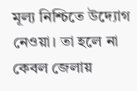মূল্য নিশ্চিতে উদ্যোগ নেওয়া। তা হলে না কেবল জেলায়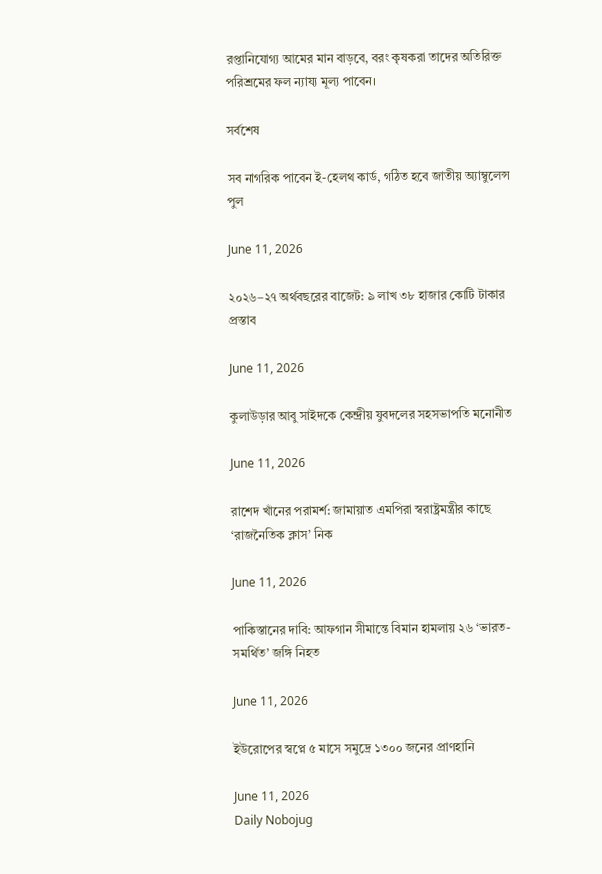রপ্তানিযোগ্য আমের মান বাড়বে, বরং কৃষকরা তাদের অতিরিক্ত পরিশ্রমের ফল ন্যায্য মূল্য পাবেন।

সর্বশেষ

সব নাগরিক পাবেন ই-হেলথ কার্ড, গঠিত হবে জাতীয় অ্যাম্বুলেন্স পুল

June 11, 2026

২০২৬–২৭ অর্থবছরের বাজেট: ৯ লাখ ৩৮ হাজার কোটি টাকার প্রস্তাব

June 11, 2026

কুলাউড়ার আবু সাইদকে কেন্দ্রীয় যুবদলের সহসভাপতি মনোনীত

June 11, 2026

রাশেদ খাঁনের পরামর্শ: জামায়াত এমপিরা স্বরাষ্ট্রমন্ত্রীর কাছে ‘রাজনৈতিক ক্লাস’ নিক

June 11, 2026

পাকিস্তানের দাবি: আফগান সীমান্তে বিমান হামলায় ২৬ ‘ভারত-সমর্থিত’ জঙ্গি নিহত

June 11, 2026

ইউরোপের স্বপ্নে ৫ মাসে সমুদ্রে ১৩০০ জনের প্রাণহানি

June 11, 2026
Daily Nobojug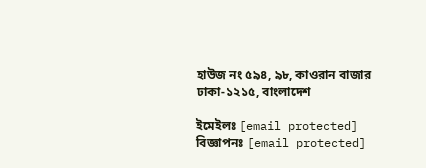হাউজ নং ৫৯৪, ৯৮, কাওরান বাজার
ঢাকা-১২১৫, বাংলাদেশ

ইমেইলঃ [email protected]
বিজ্ঞাপনঃ [email protected]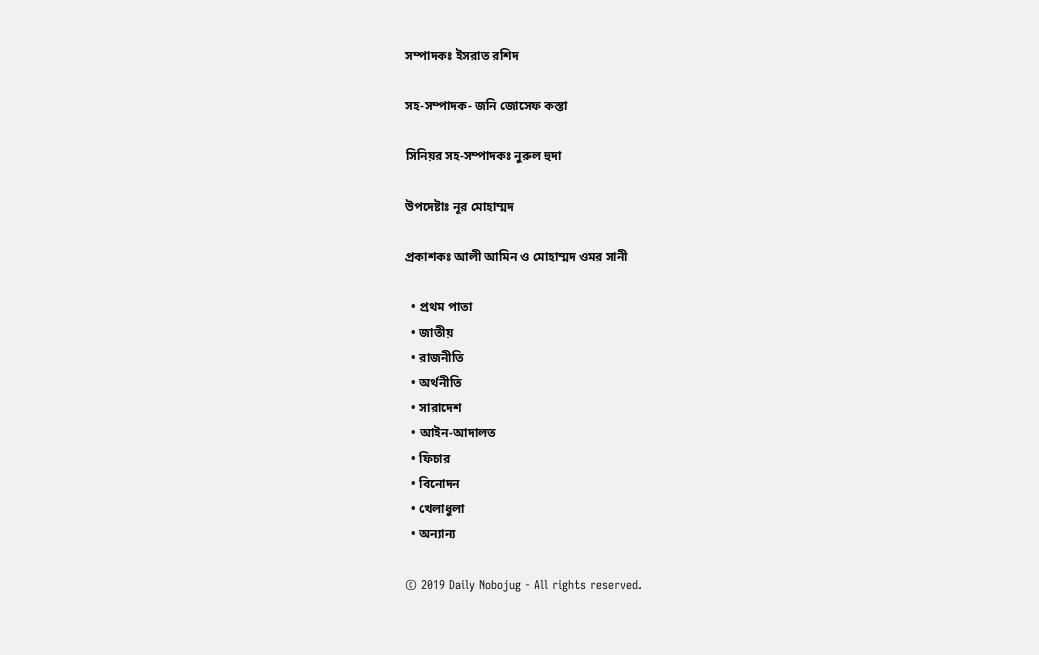সম্পাদকঃ ইসরাত রশিদ

সহ-সম্পাদক- জনি জোসেফ কস্তা

সিনিয়র সহ-সম্পাদকঃ নুরুল হুদা

উপদেষ্টাঃ নূর মোহাম্মদ

প্রকাশকঃ আলী আমিন ও মোহাম্মদ ওমর সানী

  • প্রথম পাতা
  • জাতীয়
  • রাজনীতি
  • অর্থনীতি
  • সারাদেশ
  • আইন-আদালত
  • ফিচার
  • বিনোদন
  • খেলাধুলা
  • অন্যান্য

© 2019 Daily Nobojug - All rights reserved.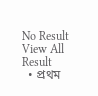No Result
View All Result
  • প্রথম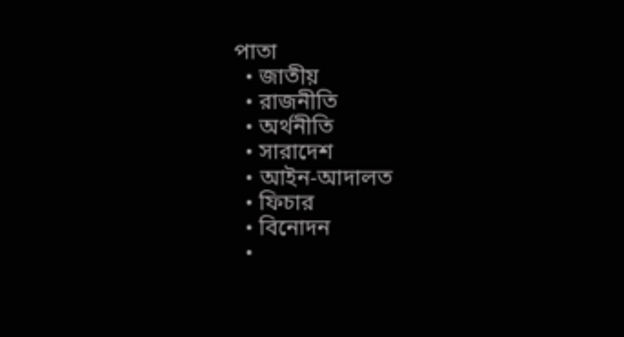পাতা
  • জাতীয়
  • রাজনীতি
  • অর্থনীতি
  • সারাদেশ
  • আইন-আদালত
  • ফিচার
  • বিনোদন
  •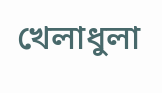খেলাধুলা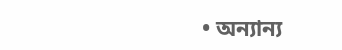• অন্যান্য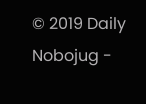© 2019 Daily Nobojug -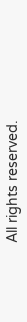All rights reserved.